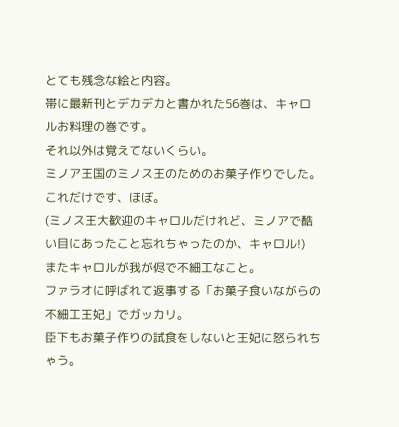とても残念な絵と内容。
帯に最新刊とデカデカと書かれた56巻は、キャロルお料理の巻です。
それ以外は覚えてないくらい。
ミノア王国のミノス王のためのお菓子作りでした。
これだけです、ほぼ。
(ミノス王大歓迎のキャロルだけれど、ミノアで酷い目にあったこと忘れちゃったのか、キャロル!)
またキャロルが我が侭で不細工なこと。
ファラオに呼ばれて返事する「お菓子食いながらの不細工王妃」でガッカリ。
臣下もお菓子作りの試食をしないと王妃に怒られちゃう。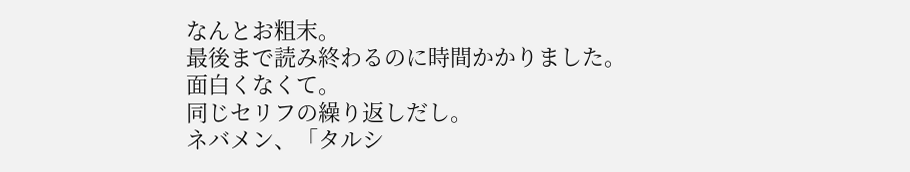なんとお粗末。
最後まで読み終わるのに時間かかりました。
面白くなくて。
同じセリフの繰り返しだし。
ネバメン、「タルシ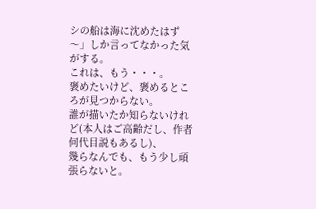シの船は海に沈めたはず〜」しか言ってなかった気がする。
これは、もう・・・。
褒めたいけど、褒めるところが見つからない。
誰が描いたか知らないけれど(本人はご高齢だし、作者何代目説もあるし)、
幾らなんでも、もう少し頑張らないと。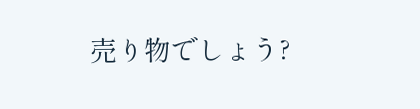売り物でしょう?